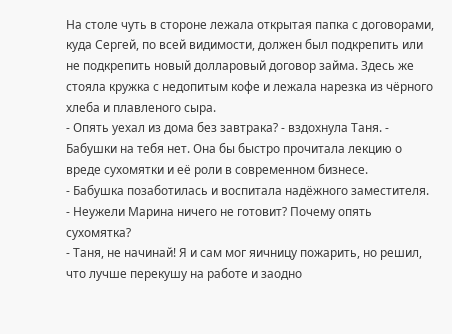На столе чуть в стороне лежала открытая папка с договорами, куда Сергей, по всей видимости, должен был подкрепить или не подкрепить новый долларовый договор займа. Здесь же стояла кружка с недопитым кофе и лежала нарезка из чёрного хлеба и плавленого сыра.
- Опять уехал из дома без завтрака? - вздохнула Таня. - Бабушки на тебя нет. Она бы быстро прочитала лекцию о вреде сухомятки и её роли в современном бизнесе.
- Бабушка позаботилась и воспитала надёжного заместителя.
- Неужели Марина ничего не готовит? Почему опять сухомятка?
- Таня, не начинай! Я и сам мог яичницу пожарить, но решил, что лучше перекушу на работе и заодно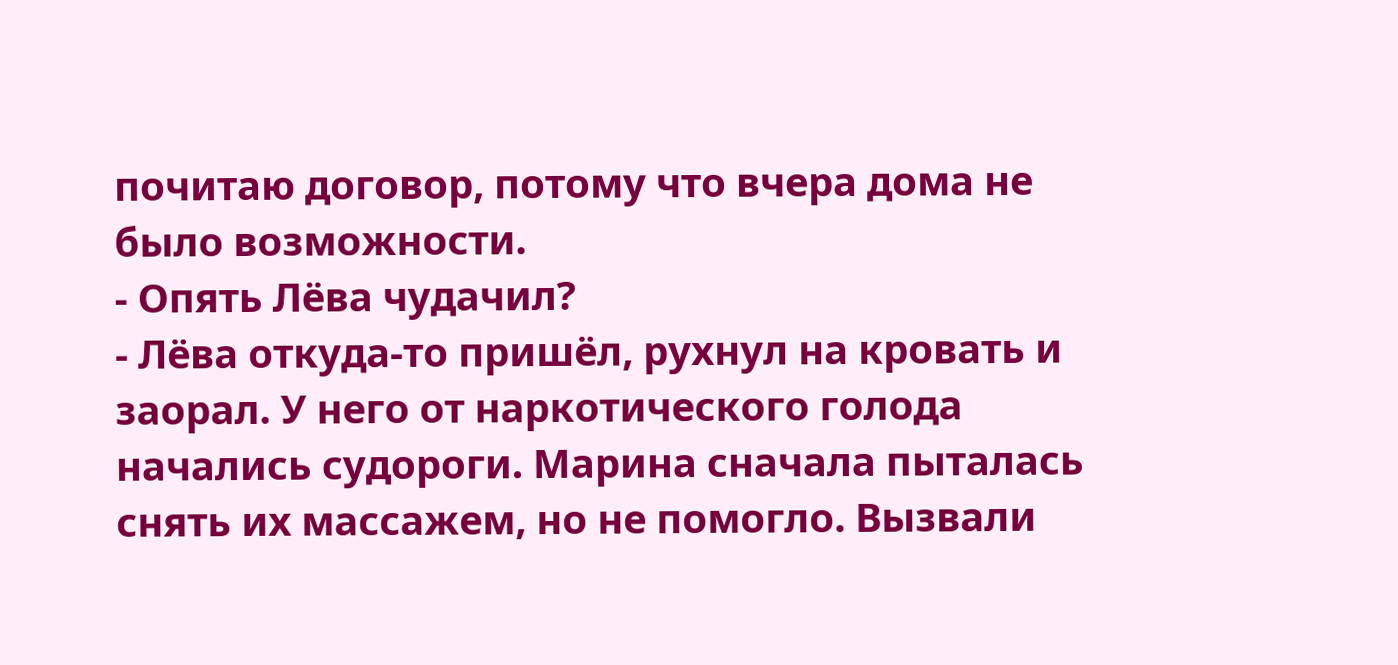почитаю договор, потому что вчера дома не было возможности.
- Опять Лёва чудачил?
- Лёва откуда-то пришёл, рухнул на кровать и заорал. У него от наркотического голода начались судороги. Марина сначала пыталась снять их массажем, но не помогло. Вызвали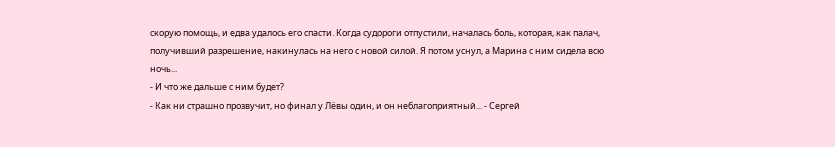скорую помощь, и едва удалось его спасти. Когда судороги отпустили, началась боль, которая, как палач, получивший разрешение, накинулась на него с новой силой. Я потом уснул, а Марина с ним сидела всю ночь...
- И что же дальше с ним будет?
- Как ни страшно прозвучит, но финал у Лёвы один, и он неблагоприятный... - Сергей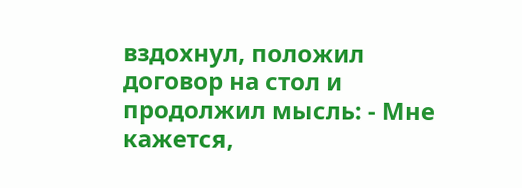вздохнул, положил договор на стол и продолжил мысль: - Мне кажется,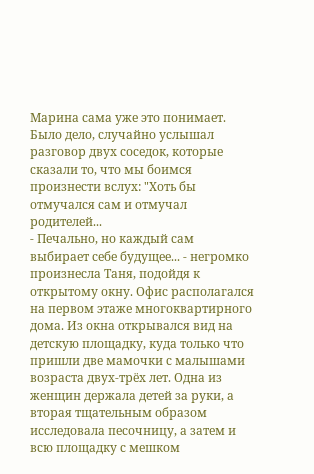Марина сама уже это понимает. Было дело, случайно услышал разговор двух соседок, которые сказали то, что мы боимся произнести вслух: "Хоть бы отмучался сам и отмучал родителей...
- Печально, но каждый сам выбирает себе будущее... - негромко произнесла Таня, подойдя к открытому окну. Офис располагался на первом этаже многоквартирного дома. Из окна открывался вид на детскую площадку, куда только что пришли две мамочки с малышами возраста двух-трёх лет. Одна из женщин держала детей за руки, а вторая тщательным образом исследовала песочницу, а затем и всю площадку с мешком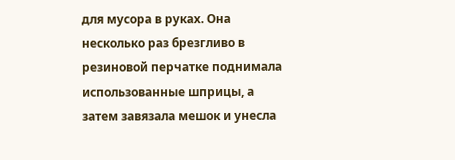для мусора в руках. Она несколько раз брезгливо в резиновой перчатке поднимала использованные шприцы, а затем завязала мешок и унесла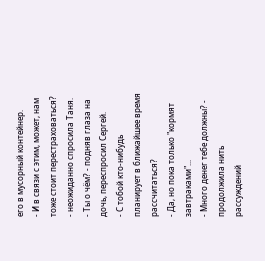его в мусорный контейнер.
- И в связи с этим, может, нам тоже стоит перестраховаться? - неожиданно спросила Таня.
- Ты о чём? - подняв глаза на дочь, переспросил Сергей.
- С тобой кто-нибудь планирует в ближайшее время рассчитаться?
- Да, но пока только "кормят завтраками"...
- Много денег тебе должны? - продолжила нить рассуждений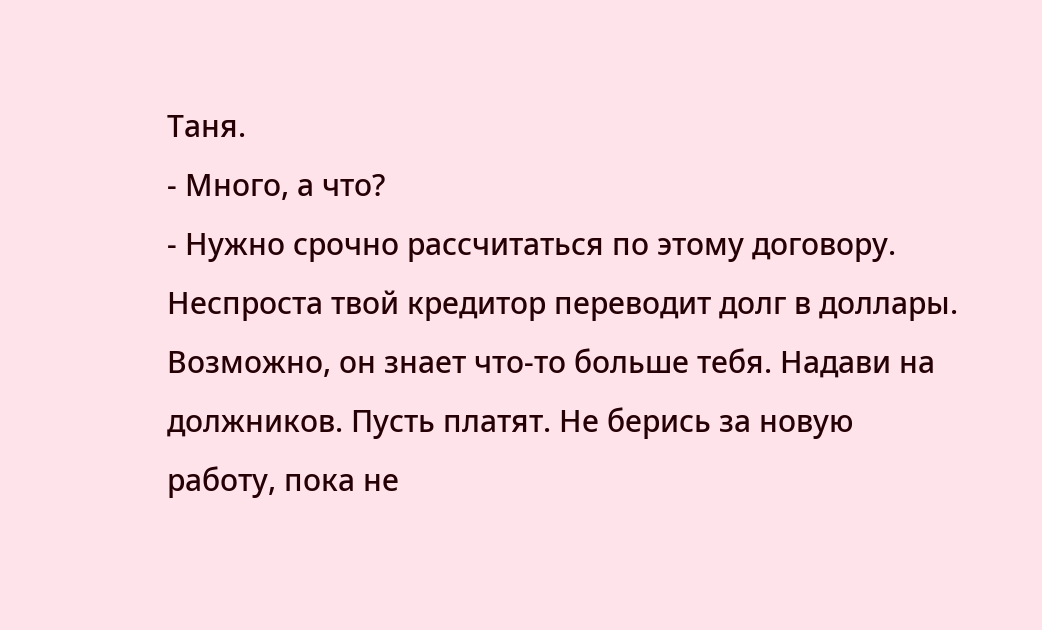Таня.
- Много, а что?
- Нужно срочно рассчитаться по этому договору. Неспроста твой кредитор переводит долг в доллары. Возможно, он знает что-то больше тебя. Надави на должников. Пусть платят. Не берись за новую работу, пока не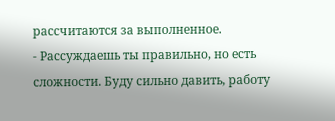рассчитаются за выполненное.
- Рассуждаешь ты правильно, но есть сложности. Буду сильно давить, работу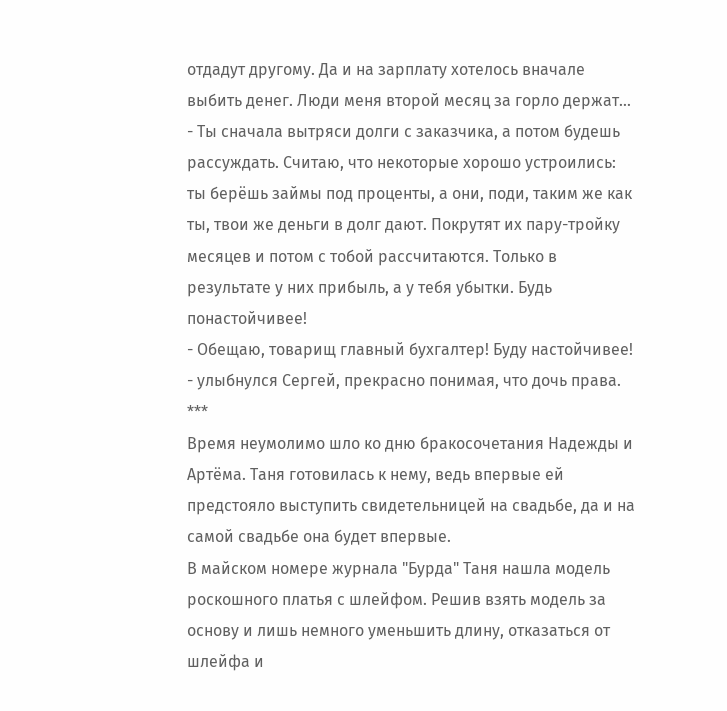отдадут другому. Да и на зарплату хотелось вначале выбить денег. Люди меня второй месяц за горло держат...
- Ты сначала вытряси долги с заказчика, а потом будешь рассуждать. Считаю, что некоторые хорошо устроились: ты берёшь займы под проценты, а они, поди, таким же как ты, твои же деньги в долг дают. Покрутят их пару-тройку месяцев и потом с тобой рассчитаются. Только в результате у них прибыль, а у тебя убытки. Будь понастойчивее!
- Обещаю, товарищ главный бухгалтер! Буду настойчивее! - улыбнулся Сергей, прекрасно понимая, что дочь права.
***
Время неумолимо шло ко дню бракосочетания Надежды и Артёма. Таня готовилась к нему, ведь впервые ей предстояло выступить свидетельницей на свадьбе, да и на самой свадьбе она будет впервые.
В майском номере журнала "Бурда" Таня нашла модель роскошного платья с шлейфом. Решив взять модель за основу и лишь немного уменьшить длину, отказаться от шлейфа и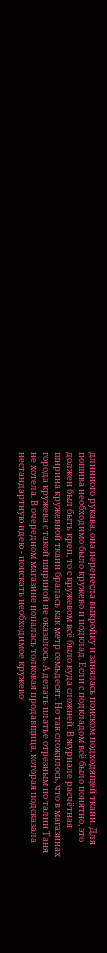длинного рукава, она перенесла выкройку и занялась поиском подходящей ткани. Для пошива необходимо было кружево и подклад. Если с подкладом всё было понятно, это должен был быть креп, то с кружевом всё было куда сложней. В журнале расчётная ширина кружевной ткани бралась как метр семьдесят. Но так сложилось, что в магазинах города кружева с такой шириной не оказалось. А делать платье отрезным по талии Таня не хотела. В очередном магазине попалась толковая продавщица, которая подсказала нестандартную идею - поискать необходимое кружево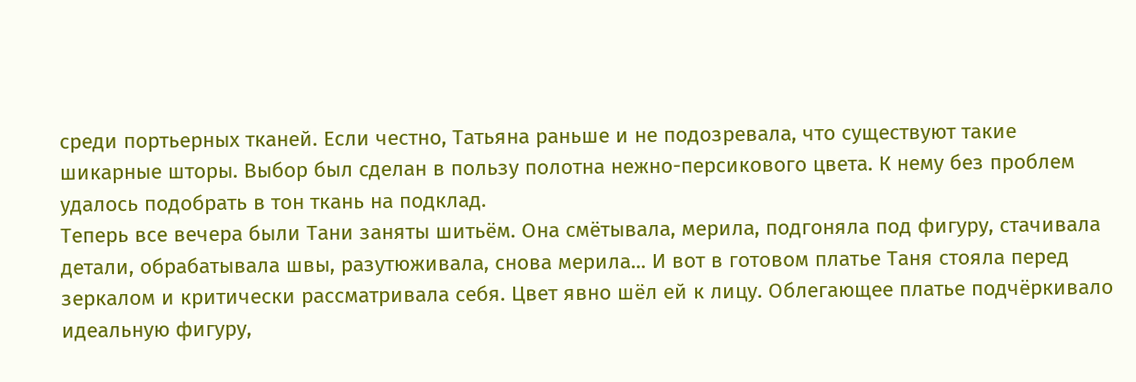среди портьерных тканей. Если честно, Татьяна раньше и не подозревала, что существуют такие шикарные шторы. Выбор был сделан в пользу полотна нежно-персикового цвета. К нему без проблем удалось подобрать в тон ткань на подклад.
Теперь все вечера были Тани заняты шитьём. Она смётывала, мерила, подгоняла под фигуру, стачивала детали, обрабатывала швы, разутюживала, снова мерила... И вот в готовом платье Таня стояла перед зеркалом и критически рассматривала себя. Цвет явно шёл ей к лицу. Облегающее платье подчёркивало идеальную фигуру,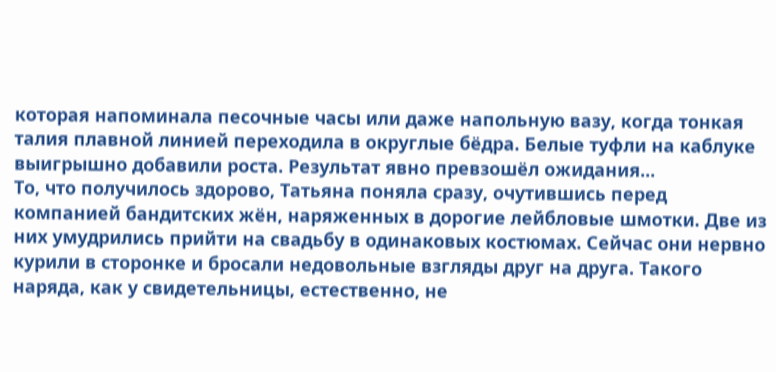которая напоминала песочные часы или даже напольную вазу, когда тонкая талия плавной линией переходила в округлые бёдра. Белые туфли на каблуке выигрышно добавили роста. Результат явно превзошёл ожидания...
То, что получилось здорово, Татьяна поняла сразу, очутившись перед компанией бандитских жён, наряженных в дорогие лейбловые шмотки. Две из них умудрились прийти на свадьбу в одинаковых костюмах. Сейчас они нервно курили в сторонке и бросали недовольные взгляды друг на друга. Такого наряда, как у свидетельницы, естественно, не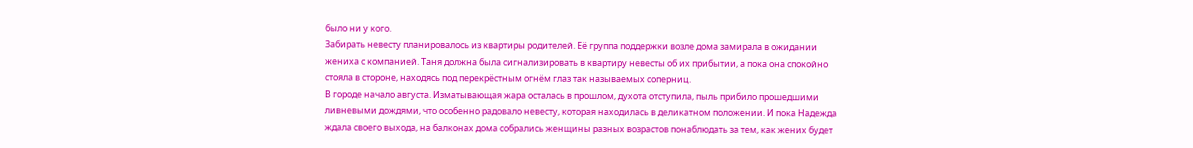было ни у кого.
Забирать невесту планировалось из квартиры родителей. Её группа поддержки возле дома замирала в ожидании жениха с компанией. Таня должна была сигнализировать в квартиру невесты об их прибытии, а пока она спокойно стояла в стороне, находясь под перекрёстным огнём глаз так называемых соперниц.
В городе начало августа. Изматывающая жара осталась в прошлом, духота отступила, пыль прибило прошедшими ливневыми дождями, что особенно радовало невесту, которая находилась в деликатном положении. И пока Надежда ждала своего выхода, на балконах дома собрались женщины разных возрастов понаблюдать за тем, как жених будет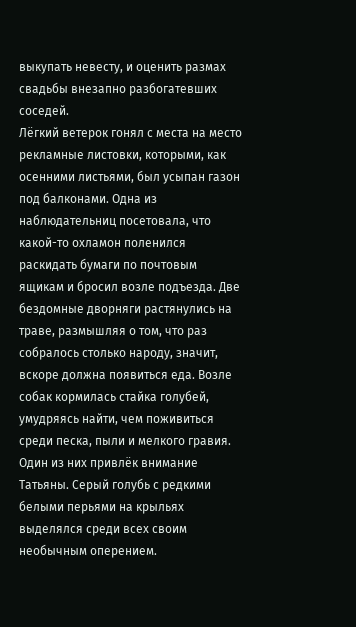выкупать невесту, и оценить размах свадьбы внезапно разбогатевших соседей.
Лёгкий ветерок гонял с места на место рекламные листовки, которыми, как осенними листьями, был усыпан газон под балконами. Одна из наблюдательниц посетовала, что какой-то охламон поленился раскидать бумаги по почтовым ящикам и бросил возле подъезда. Две бездомные дворняги растянулись на траве, размышляя о том, что раз собралось столько народу, значит, вскоре должна появиться еда. Возле собак кормилась стайка голубей, умудряясь найти, чем поживиться среди песка, пыли и мелкого гравия. Один из них привлёк внимание Татьяны. Серый голубь с редкими белыми перьями на крыльях выделялся среди всех своим необычным оперением.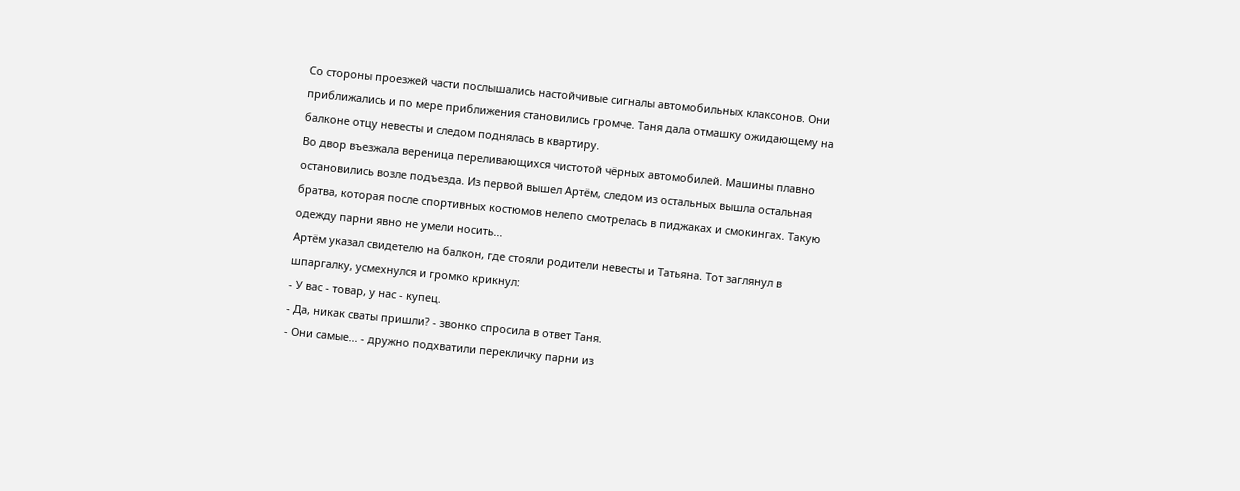Со стороны проезжей части послышались настойчивые сигналы автомобильных клаксонов. Они приближались и по мере приближения становились громче. Таня дала отмашку ожидающему на балконе отцу невесты и следом поднялась в квартиру.
Во двор въезжала вереница переливающихся чистотой чёрных автомобилей. Машины плавно остановились возле подъезда. Из первой вышел Артём, следом из остальных вышла остальная братва, которая после спортивных костюмов нелепо смотрелась в пиджаках и смокингах. Такую одежду парни явно не умели носить...
Артём указал свидетелю на балкон, где стояли родители невесты и Татьяна. Тот заглянул в шпаргалку, усмехнулся и громко крикнул:
- У вас - товар, у нас - купец.
- Да, никак сваты пришли? - звонко спросила в ответ Таня.
- Они самые... - дружно подхватили перекличку парни из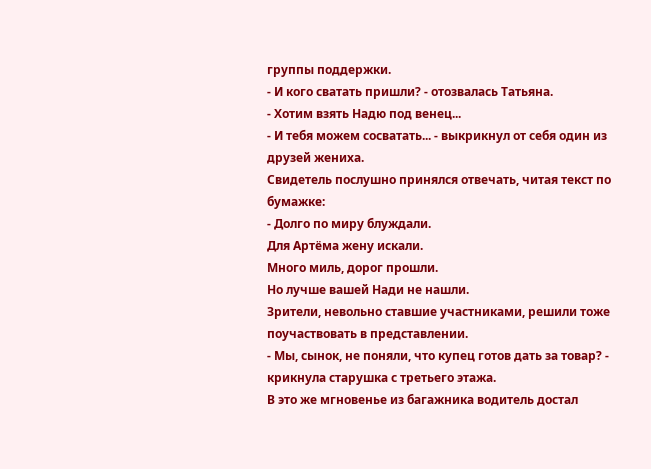группы поддержки.
- И кого сватать пришли? - отозвалась Татьяна.
- Хотим взять Надю под венец...
- И тебя можем сосватать... - выкрикнул от себя один из друзей жениха.
Свидетель послушно принялся отвечать, читая текст по бумажке:
- Долго по миру блуждали.
Для Артёма жену искали.
Много миль, дорог прошли.
Но лучше вашей Нади не нашли.
Зрители, невольно ставшие участниками, решили тоже поучаствовать в представлении.
- Мы, сынок, не поняли, что купец готов дать за товар? - крикнула старушка с третьего этажа.
В это же мгновенье из багажника водитель достал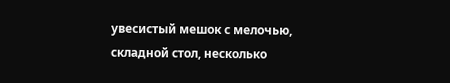увесистый мешок с мелочью, складной стол, несколько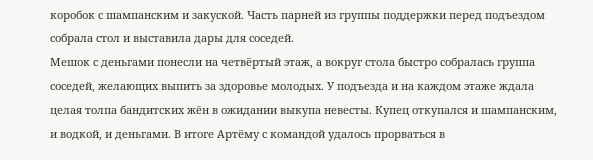коробок с шампанским и закуской. Часть парней из группы поддержки перед подъездом собрала стол и выставила дары для соседей.
Мешок с деньгами понесли на четвёртый этаж, а вокруг стола быстро собралась группа соседей, желающих выпить за здоровье молодых. У подъезда и на каждом этаже ждала целая толпа бандитских жён в ожидании выкупа невесты. Купец откупался и шампанским, и водкой, и деньгами. В итоге Артёму с командой удалось прорваться в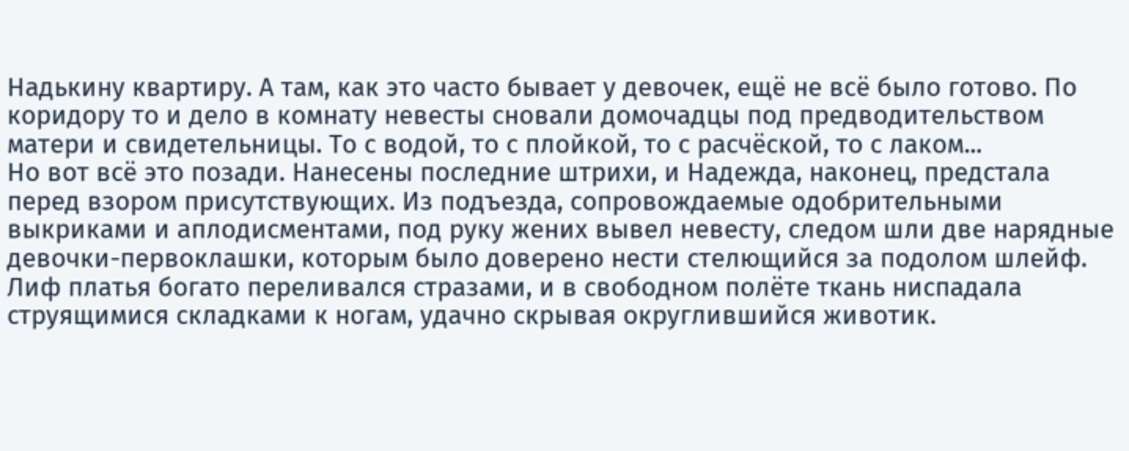Надькину квартиру. А там, как это часто бывает у девочек, ещё не всё было готово. По коридору то и дело в комнату невесты сновали домочадцы под предводительством матери и свидетельницы. То с водой, то с плойкой, то с расчёской, то с лаком...
Но вот всё это позади. Нанесены последние штрихи, и Надежда, наконец, предстала перед взором присутствующих. Из подъезда, сопровождаемые одобрительными выкриками и аплодисментами, под руку жених вывел невесту, следом шли две нарядные девочки-первоклашки, которым было доверено нести стелющийся за подолом шлейф. Лиф платья богато переливался стразами, и в свободном полёте ткань ниспадала струящимися складками к ногам, удачно скрывая округлившийся животик.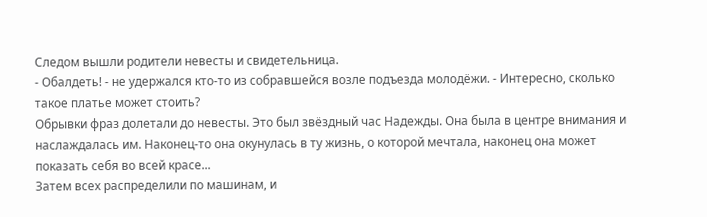Следом вышли родители невесты и свидетельница.
- Обалдеть! - не удержался кто-то из собравшейся возле подъезда молодёжи. - Интересно, сколько такое платье может стоить?
Обрывки фраз долетали до невесты. Это был звёздный час Надежды. Она была в центре внимания и наслаждалась им. Наконец-то она окунулась в ту жизнь, о которой мечтала, наконец она может показать себя во всей красе...
Затем всех распределили по машинам, и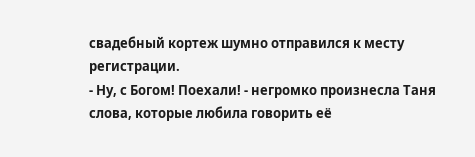свадебный кортеж шумно отправился к месту регистрации.
- Ну, с Богом! Поехали! - негромко произнесла Таня слова, которые любила говорить её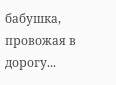бабушка, провожая в дорогу...